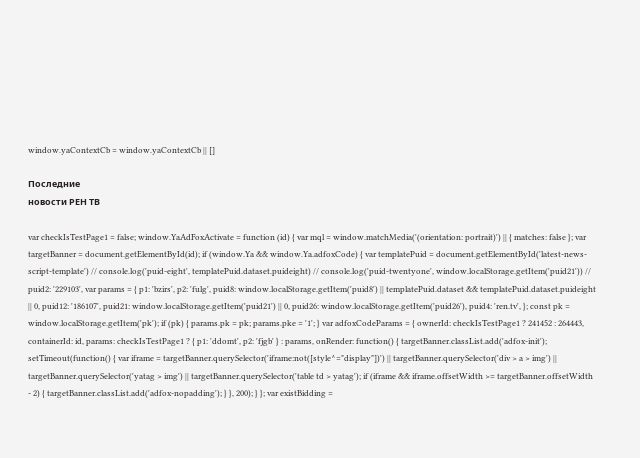window.yaContextCb = window.yaContextCb || []

Последние
новости РЕН ТВ

var checkIsTestPage1 = false; window.YaAdFoxActivate = function (id) { var mql = window.matchMedia('(orientation: portrait)') || { matches: false }; var targetBanner = document.getElementById(id); if (window.Ya && window.Ya.adfoxCode) { var templatePuid = document.getElementById('latest-news-script-template') // console.log('puid-eight', templatePuid.dataset.puideight) // console.log('puid-twentyone', window.localStorage.getItem('puid21')) // puid2: '229103', var params = { p1: 'bzirs', p2: 'fulg', puid8: window.localStorage.getItem('puid8') || templatePuid.dataset && templatePuid.dataset.puideight || 0, puid12: '186107', puid21: window.localStorage.getItem('puid21') || 0, puid26: window.localStorage.getItem('puid26'), puid4: 'ren.tv', }; const pk = window.localStorage.getItem('pk'); if (pk) { params.pk = pk; params.pke = '1'; } var adfoxCodeParams = { ownerId: checkIsTestPage1 ? 241452 : 264443, containerId: id, params: checkIsTestPage1 ? { p1: 'ddomt', p2: 'fjgb' } : params, onRender: function() { targetBanner.classList.add('adfox-init'); setTimeout(function() { var iframe = targetBanner.querySelector('iframe:not([style^="display"])') || targetBanner.querySelector('div > a > img') || targetBanner.querySelector('yatag > img') || targetBanner.querySelector('table td > yatag'); if (iframe && iframe.offsetWidth >= targetBanner.offsetWidth - 2) { targetBanner.classList.add('adfox-nopadding'); } }, 200); } }; var existBidding =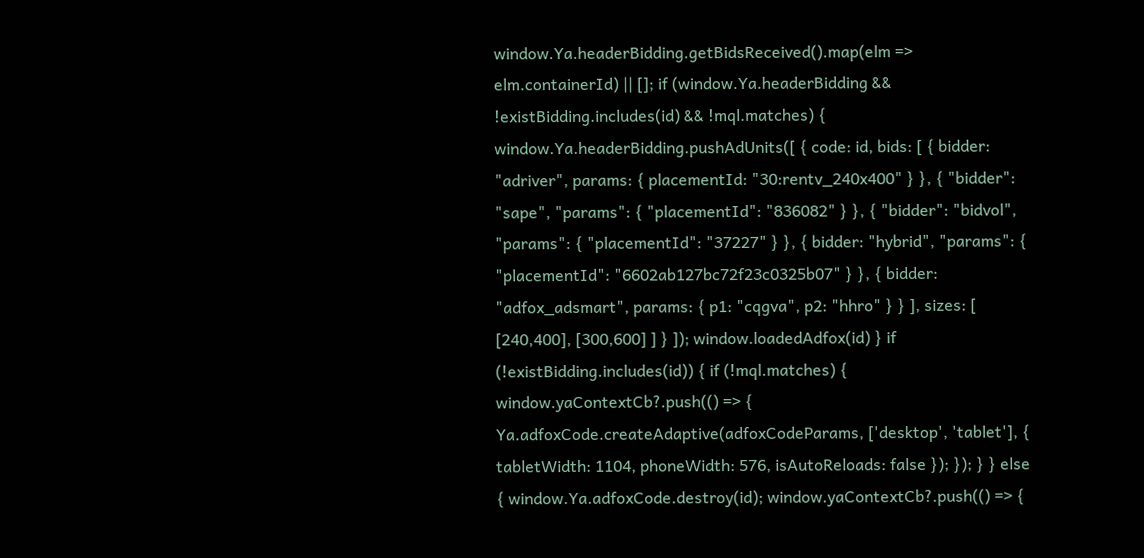window.Ya.headerBidding.getBidsReceived().map(elm => elm.containerId) || []; if (window.Ya.headerBidding && !existBidding.includes(id) && !mql.matches) { window.Ya.headerBidding.pushAdUnits([ { code: id, bids: [ { bidder: "adriver", params: { placementId: "30:rentv_240x400" } }, { "bidder": "sape", "params": { "placementId": "836082" } }, { "bidder": "bidvol", "params": { "placementId": "37227" } }, { bidder: "hybrid", "params": { "placementId": "6602ab127bc72f23c0325b07" } }, { bidder: "adfox_adsmart", params: { p1: "cqgva", p2: "hhro" } } ], sizes: [ [240,400], [300,600] ] } ]); window.loadedAdfox(id) } if (!existBidding.includes(id)) { if (!mql.matches) { window.yaContextCb?.push(() => { Ya.adfoxCode.createAdaptive(adfoxCodeParams, ['desktop', 'tablet'], { tabletWidth: 1104, phoneWidth: 576, isAutoReloads: false }); }); } } else { window.Ya.adfoxCode.destroy(id); window.yaContextCb?.push(() => {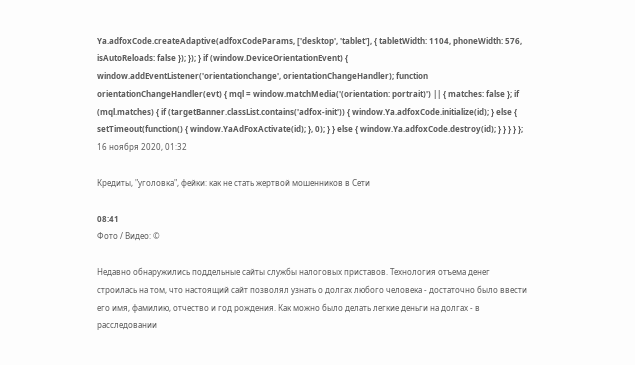Ya.adfoxCode.createAdaptive(adfoxCodeParams, ['desktop', 'tablet'], { tabletWidth: 1104, phoneWidth: 576, isAutoReloads: false }); }); } if (window.DeviceOrientationEvent) { window.addEventListener('orientationchange', orientationChangeHandler); function orientationChangeHandler(evt) { mql = window.matchMedia('(orientation: portrait)') || { matches: false }; if (mql.matches) { if (targetBanner.classList.contains('adfox-init')) { window.Ya.adfoxCode.initialize(id); } else { setTimeout(function() { window.YaAdFoxActivate(id); }, 0); } } else { window.Ya.adfoxCode.destroy(id); } } } } };
16 ноября 2020, 01:32

Кредиты, "уголовка", фейки: как не стать жертвой мошенников в Сети

08:41
Фото / Видео: ©

Недавно обнаружились поддельные сайты службы налоговых приставов. Технология отъема денег строилась на том, что настоящий сайт позволял узнать о долгах любого человека - достаточно было ввести его имя, фамилию, отчество и год рождения. Как можно было делать легкие деньги на долгах - в расследовании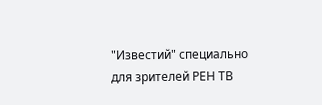"Известий" специально для зрителей РЕН ТВ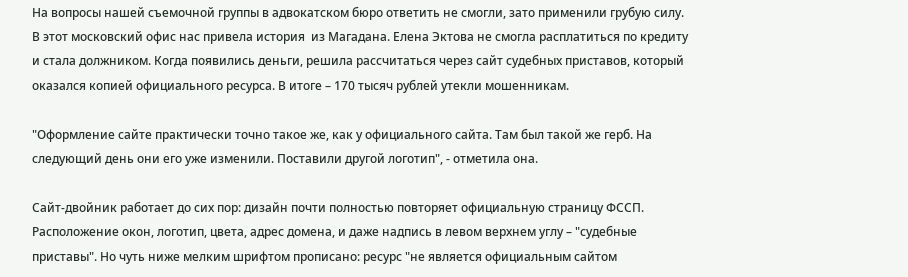На вопросы нашей съемочной группы в адвокатском бюро ответить не смогли, зато применили грубую силу. В этот московский офис нас привела история  из Магадана. Елена Эктова не смогла расплатиться по кредиту и стала должником. Когда появились деньги, решила рассчитаться через сайт судебных приставов, который оказался копией официального ресурса. В итоге – 170 тысяч рублей утекли мошенникам.

"Оформление сайте практически точно такое же, как у официального сайта. Там был такой же герб. На следующий день они его уже изменили. Поставили другой логотип", - отметила она.

Сайт-двойник работает до сих пор: дизайн почти полностью повторяет официальную страницу ФССП. Расположение окон, логотип, цвета, адрес домена, и даже надпись в левом верхнем углу – "судебные приставы". Но чуть ниже мелким шрифтом прописано: ресурс "не является официальным сайтом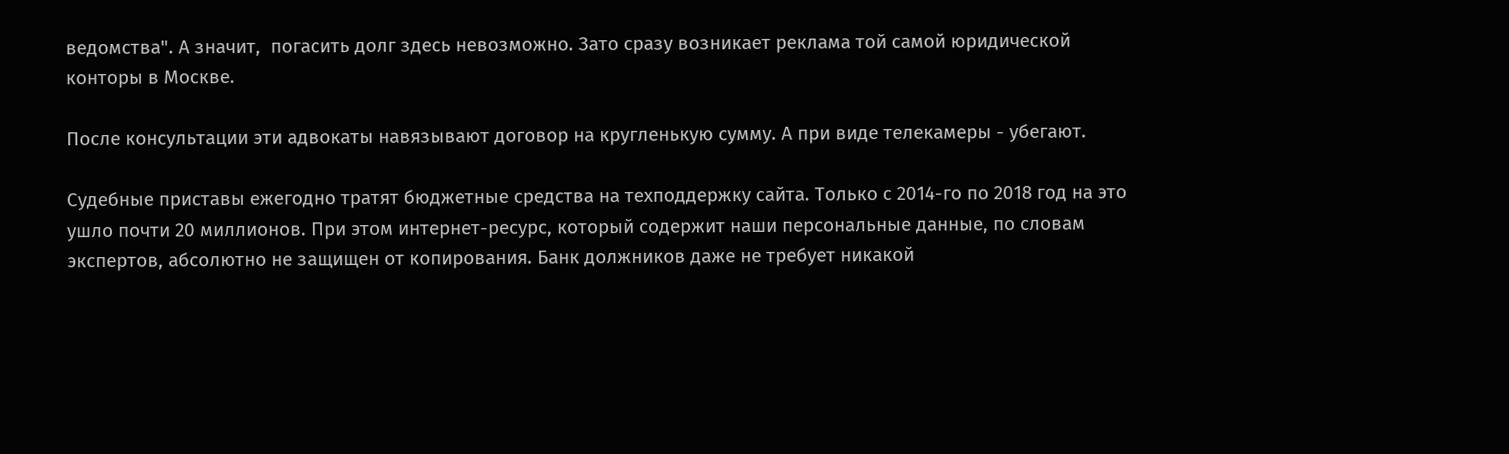ведомства". А значит,  погасить долг здесь невозможно. Зато сразу возникает реклама той самой юридической конторы в Москве.

После консультации эти адвокаты навязывают договор на кругленькую сумму. А при виде телекамеры - убегают.

Судебные приставы ежегодно тратят бюджетные средства на техподдержку сайта. Только с 2014-го по 2018 год на это ушло почти 20 миллионов. При этом интернет-ресурс, который содержит наши персональные данные, по словам экспертов, абсолютно не защищен от копирования. Банк должников даже не требует никакой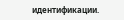идентификации.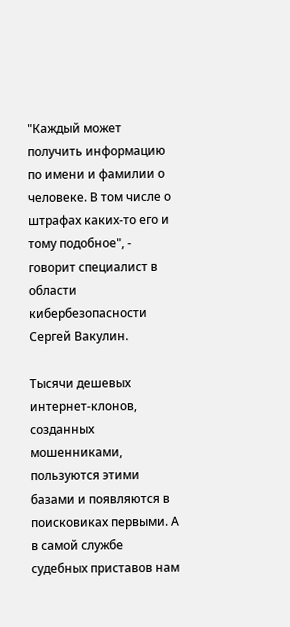"Каждый может получить информацию по имени и фамилии о человеке. В том числе о штрафах каких-то его и тому подобное", - говорит специалист в области кибербезопасности Сергей Вакулин.

Тысячи дешевых интернет-клонов, созданных мошенниками, пользуются этими базами и появляются в поисковиках первыми. А в самой службе судебных приставов нам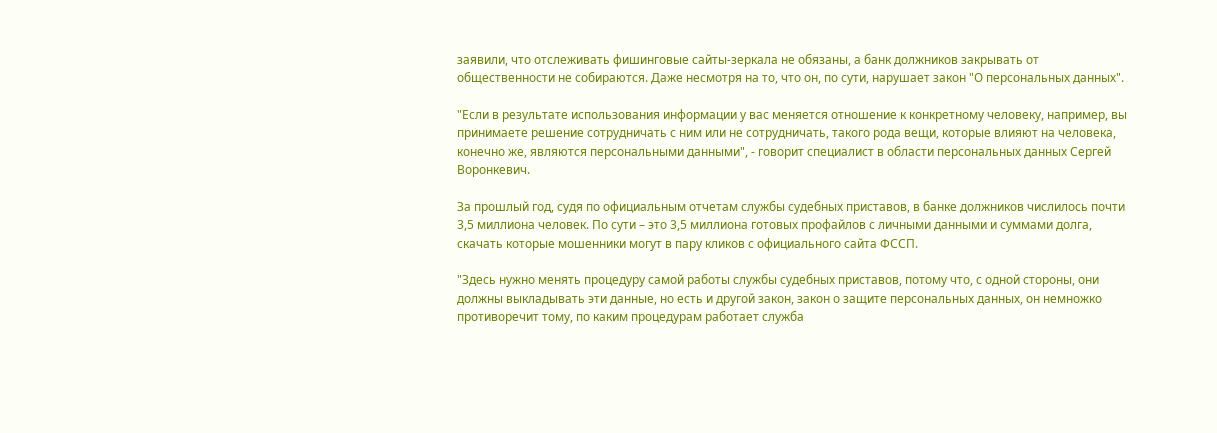заявили, что отслеживать фишинговые сайты-зеркала не обязаны, а банк должников закрывать от общественности не собираются. Даже несмотря на то, что он, по сути, нарушает закон "О персональных данных".

"Если в результате использования информации у вас меняется отношение к конкретному человеку, например, вы принимаете решение сотрудничать с ним или не сотрудничать, такого рода вещи, которые влияют на человека, конечно же, являются персональными данными", - говорит специалист в области персональных данных Сергей Воронкевич.

За прошлый год, судя по официальным отчетам службы судебных приставов, в банке должников числилось почти 3,5 миллиона человек. По сути – это 3,5 миллиона готовых профайлов с личными данными и суммами долга, скачать которые мошенники могут в пару кликов с официального сайта ФССП.

"Здесь нужно менять процедуру самой работы службы судебных приставов, потому что, с одной стороны, они должны выкладывать эти данные, но есть и другой закон, закон о защите персональных данных, он немножко противоречит тому, по каким процедурам работает служба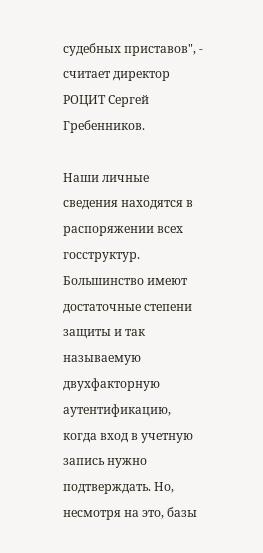судебных приставов", - считает директор РОЦИТ Сергей Гребенников.

Наши личные сведения находятся в распоряжении всех госструктур. Большинство имеют достаточные степени защиты и так называемую двухфакторную аутентификацию, когда вход в учетную запись нужно подтверждать. Но, несмотря на это, базы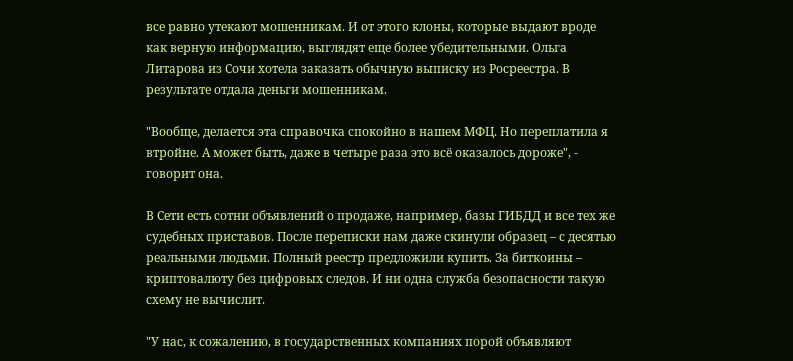все равно утекают мошенникам. И от этого клоны, которые выдают вроде как верную информацию, выглядят еще более убедительными. Ольга Литарова из Сочи хотела заказать обычную выписку из Росреестра. В результате отдала деньги мошенникам.

"Вообще, делается эта справочка спокойно в нашем МФЦ. Но переплатила я втройне. А может быть, даже в четыре раза это всё оказалось дороже", - говорит она.

В Сети есть сотни объявлений о продаже, например, базы ГИБДД и все тех же судебных приставов. После переписки нам даже скинули образец – с десятью реальными людьми. Полный реестр предложили купить. За биткоины – криптовалюту без цифровых следов. И ни одна служба безопасности такую схему не вычислит.

"У нас, к сожалению, в государственных компаниях порой объявляют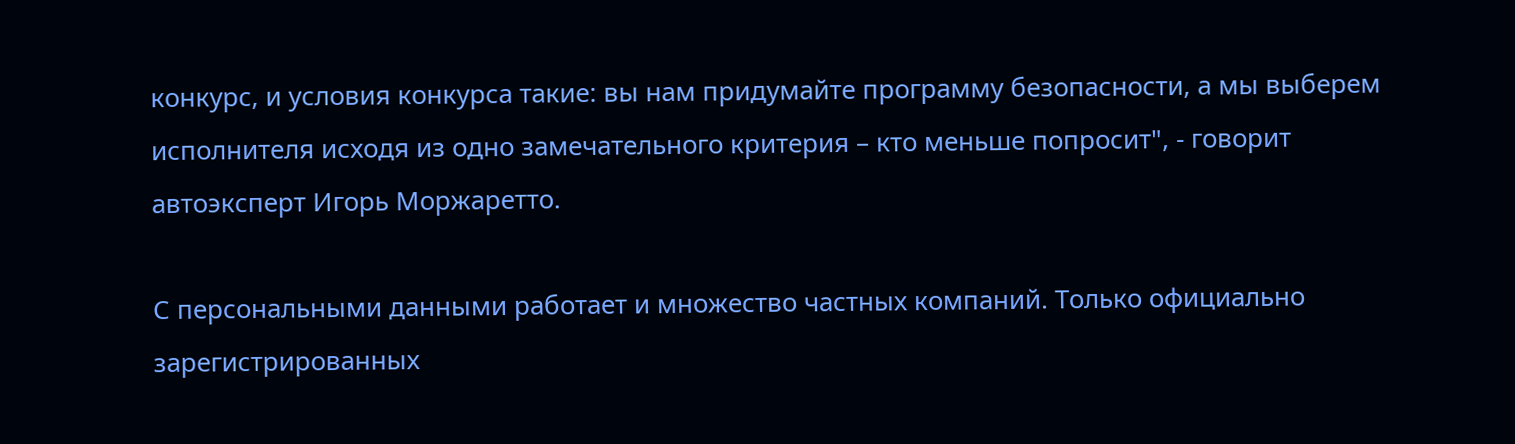конкурс, и условия конкурса такие: вы нам придумайте программу безопасности, а мы выберем исполнителя исходя из одно замечательного критерия – кто меньше попросит", - говорит автоэксперт Игорь Моржаретто.

С персональными данными работает и множество частных компаний. Только официально зарегистрированных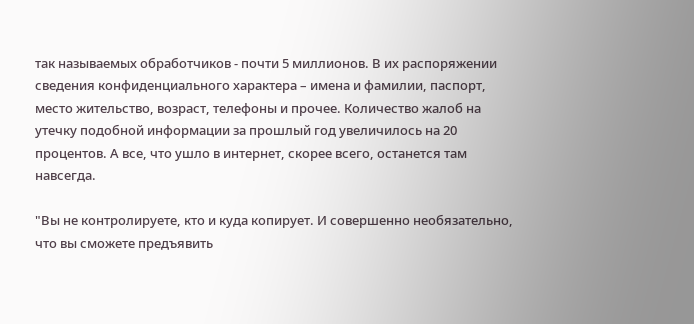так называемых обработчиков - почти 5 миллионов. В их распоряжении сведения конфиденциального характера – имена и фамилии, паспорт, место жительство, возраст, телефоны и прочее. Количество жалоб на утечку подобной информации за прошлый год увеличилось на 20 процентов. А все, что ушло в интернет, скорее всего, останется там навсегда.

"Вы не контролируете, кто и куда копирует. И совершенно необязательно, что вы сможете предъявить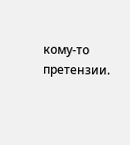кому-то претензии.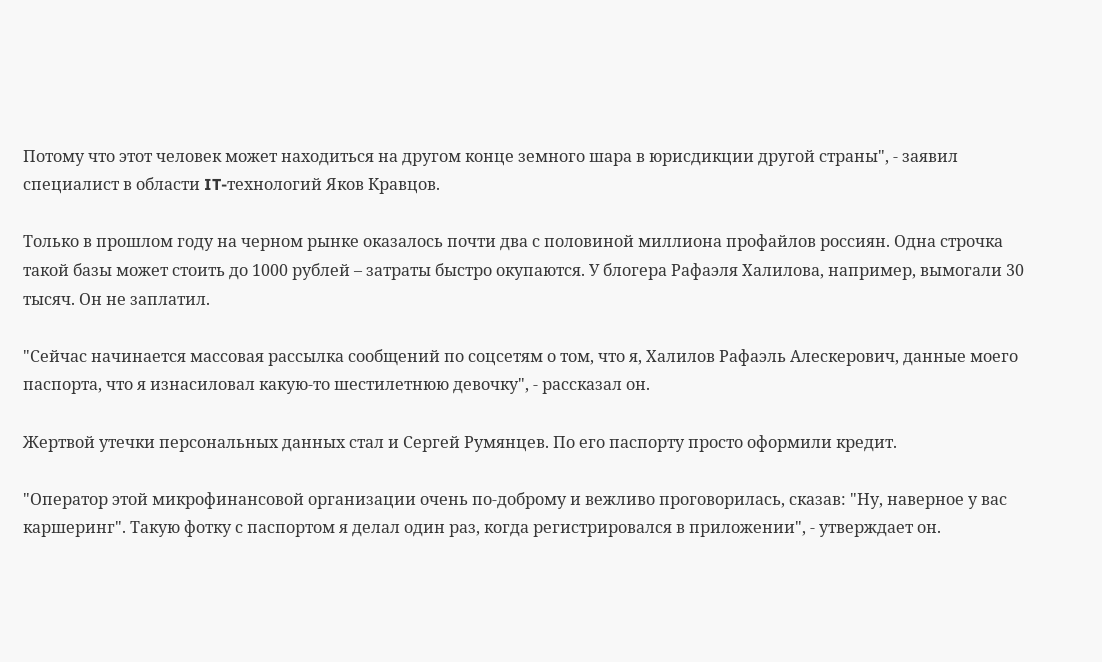Потому что этот человек может находиться на другом конце земного шара в юрисдикции другой страны", - заявил специалист в области IT-технологий Яков Кравцов.

Только в прошлом году на черном рынке оказалось почти два с половиной миллиона профайлов россиян. Одна строчка такой базы может стоить до 1000 рублей – затраты быстро окупаются. У блогера Рафаэля Халилова, например, вымогали 30 тысяч. Он не заплатил.

"Сейчас начинается массовая рассылка сообщений по соцсетям о том, что я, Халилов Рафаэль Алескерович, данные моего паспорта, что я изнасиловал какую-то шестилетнюю девочку", - рассказал он.

Жертвой утечки персональных данных стал и Сергей Румянцев. По его паспорту просто оформили кредит.

"Оператор этой микрофинансовой организации очень по-доброму и вежливо проговорилась, сказав: "Ну, наверное у вас каршеринг". Такую фотку с паспортом я делал один раз, когда регистрировался в приложении", - утверждает он.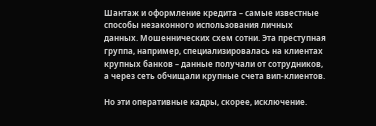Шантаж и оформление кредита – самые известные способы незаконного использования личных данных. Мошеннических схем сотни. Эта преступная группа, например, специализировалась на клиентах крупных банков – данные получали от сотрудников, а через сеть обчищали крупные счета вип-клиентов.

Но эти оперативные кадры, скорее, исключение.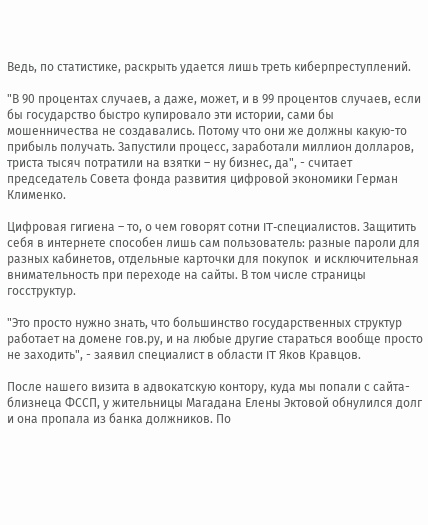Ведь, по статистике, раскрыть удается лишь треть киберпреступлений.

"В 90 процентах случаев, а даже, может, и в 99 процентов случаев, если бы государство быстро купировало эти истории, сами бы мошенничества не создавались. Потому что они же должны какую-то прибыль получать. Запустили процесс, заработали миллион долларов, триста тысяч потратили на взятки – ну бизнес, да", - считает председатель Совета фонда развития цифровой экономики Герман Клименко.

Цифровая гигиена – то, о чем говорят сотни IT-специалистов. Защитить себя в интернете способен лишь сам пользователь: разные пароли для разных кабинетов, отдельные карточки для покупок  и исключительная внимательность при переходе на сайты. В том числе страницы госструктур.

"Это просто нужно знать, что большинство государственных структур работает на домене гов.ру, и на любые другие стараться вообще просто не заходить", - заявил специалист в области IT Яков Кравцов.

После нашего визита в адвокатскую контору, куда мы попали с сайта-близнеца ФССП, у жительницы Магадана Елены Эктовой обнулился долг и она пропала из банка должников. По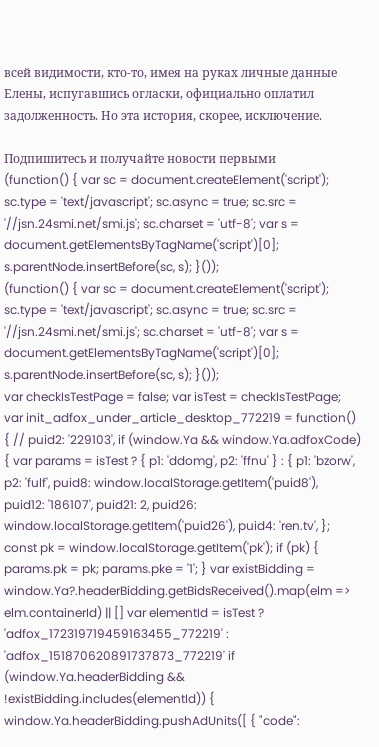всей видимости, кто-то, имея на руках личные данные Елены, испугавшись огласки, официально оплатил задолженность. Но эта история, скорее, исключение.

Подпишитесь и получайте новости первыми
(function() { var sc = document.createElement('script'); sc.type = 'text/javascript'; sc.async = true; sc.src = '//jsn.24smi.net/smi.js'; sc.charset = 'utf-8'; var s = document.getElementsByTagName('script')[0]; s.parentNode.insertBefore(sc, s); }());
(function() { var sc = document.createElement('script'); sc.type = 'text/javascript'; sc.async = true; sc.src = '//jsn.24smi.net/smi.js'; sc.charset = 'utf-8'; var s = document.getElementsByTagName('script')[0]; s.parentNode.insertBefore(sc, s); }());
var checkIsTestPage = false; var isTest = checkIsTestPage; var init_adfox_under_article_desktop_772219 = function() { // puid2: '229103', if (window.Ya && window.Ya.adfoxCode) { var params = isTest ? { p1: 'ddomg', p2: 'ffnu' } : { p1: 'bzorw', p2: 'fulf', puid8: window.localStorage.getItem('puid8'), puid12: '186107', puid21: 2, puid26: window.localStorage.getItem('puid26'), puid4: 'ren.tv', }; const pk = window.localStorage.getItem('pk'); if (pk) { params.pk = pk; params.pke = '1'; } var existBidding = window.Ya?.headerBidding.getBidsReceived().map(elm => elm.containerId) || [] var elementId = isTest ? 'adfox_172319719459163455_772219' : 'adfox_151870620891737873_772219' if (window.Ya.headerBidding && !existBidding.includes(elementId)) { window.Ya.headerBidding.pushAdUnits([ { "code":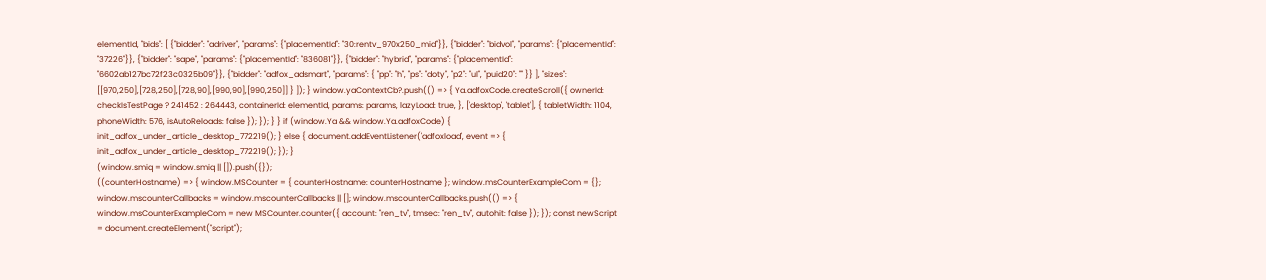elementId, "bids": [ {"bidder": "adriver", "params": {"placementId": "30:rentv_970x250_mid"}}, {"bidder": "bidvol", "params": {"placementId": "37226"}}, {"bidder": "sape", "params": {"placementId": "836081"}}, {"bidder": "hybrid", "params": {"placementId": "6602ab127bc72f23c0325b09"}}, {"bidder": "adfox_adsmart", "params": { "pp": "h", "ps": "doty", "p2": "ul", "puid20": "" }} ], "sizes": [[970,250],[728,250],[728,90],[990,90],[990,250]] } ]); } window.yaContextCb?.push(() => { Ya.adfoxCode.createScroll({ ownerId: checkIsTestPage ? 241452 : 264443, containerId: elementId, params: params, lazyLoad: true, }, ['desktop', 'tablet'], { tabletWidth: 1104, phoneWidth: 576, isAutoReloads: false }); }); } } if (window.Ya && window.Ya.adfoxCode) { init_adfox_under_article_desktop_772219(); } else { document.addEventListener('adfoxload', event => { init_adfox_under_article_desktop_772219(); }); }
(window.smiq = window.smiq || []).push({});
((counterHostname) => { window.MSCounter = { counterHostname: counterHostname }; window.msCounterExampleCom = {}; window.mscounterCallbacks = window.mscounterCallbacks || []; window.mscounterCallbacks.push(() => { window.msCounterExampleCom = new MSCounter.counter({ account: "ren_tv", tmsec: "ren_tv", autohit: false }); }); const newScript = document.createElement("script");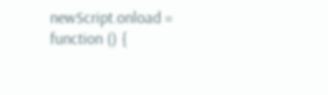newScript.onload = function () {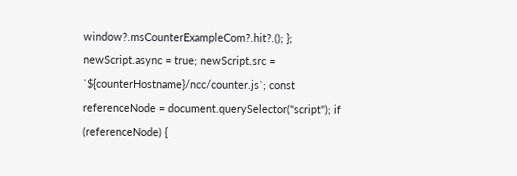window?.msCounterExampleCom?.hit?.(); }; newScript.async = true; newScript.src = `${counterHostname}/ncc/counter.js`; const referenceNode = document.querySelector("script"); if (referenceNode) {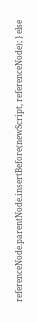referenceNode.parentNode.insertBefore(newScript, referenceNode); } else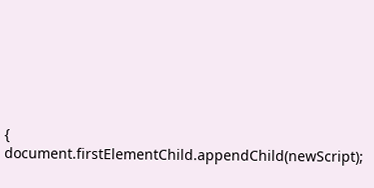{ document.firstElementChild.appendChild(newScript);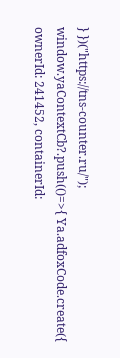} })("https://tns-counter.ru/");
window.yaContextCb?.push(()=>{ Ya.adfoxCode.create({ ownerId: 241452, containerId: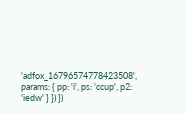'adfox_16796574778423508', params: { pp: 'i', ps: 'ccup', p2: 'iedw' } }) })